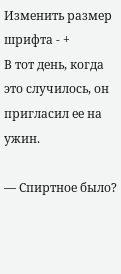Изменить размер шрифта - +
В тот день, когда это случилось, он пригласил ее на ужин.

— Спиртное было?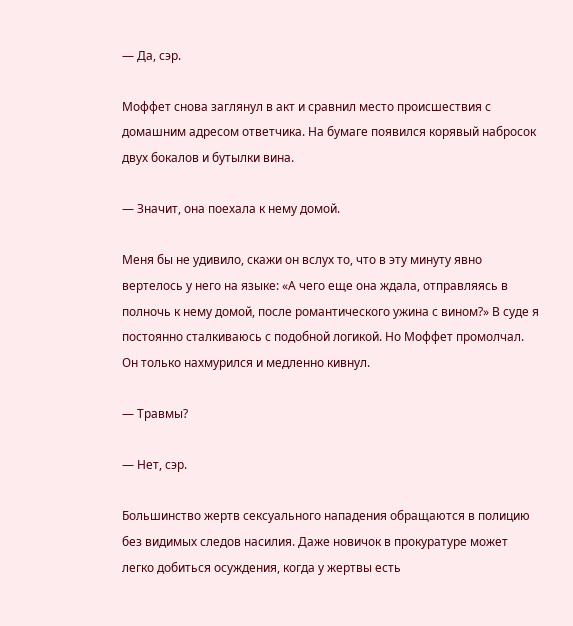— Да, сэр.

Моффет снова заглянул в акт и сравнил место происшествия с домашним адресом ответчика. На бумаге появился корявый набросок двух бокалов и бутылки вина.

— Значит, она поехала к нему домой.

Меня бы не удивило, скажи он вслух то, что в эту минуту явно вертелось у него на языке: «А чего еще она ждала, отправляясь в полночь к нему домой, после романтического ужина с вином?» В суде я постоянно сталкиваюсь с подобной логикой. Но Моффет промолчал. Он только нахмурился и медленно кивнул.

— Травмы?

— Нет, сэр.

Большинство жертв сексуального нападения обращаются в полицию без видимых следов насилия. Даже новичок в прокуратуре может легко добиться осуждения, когда у жертвы есть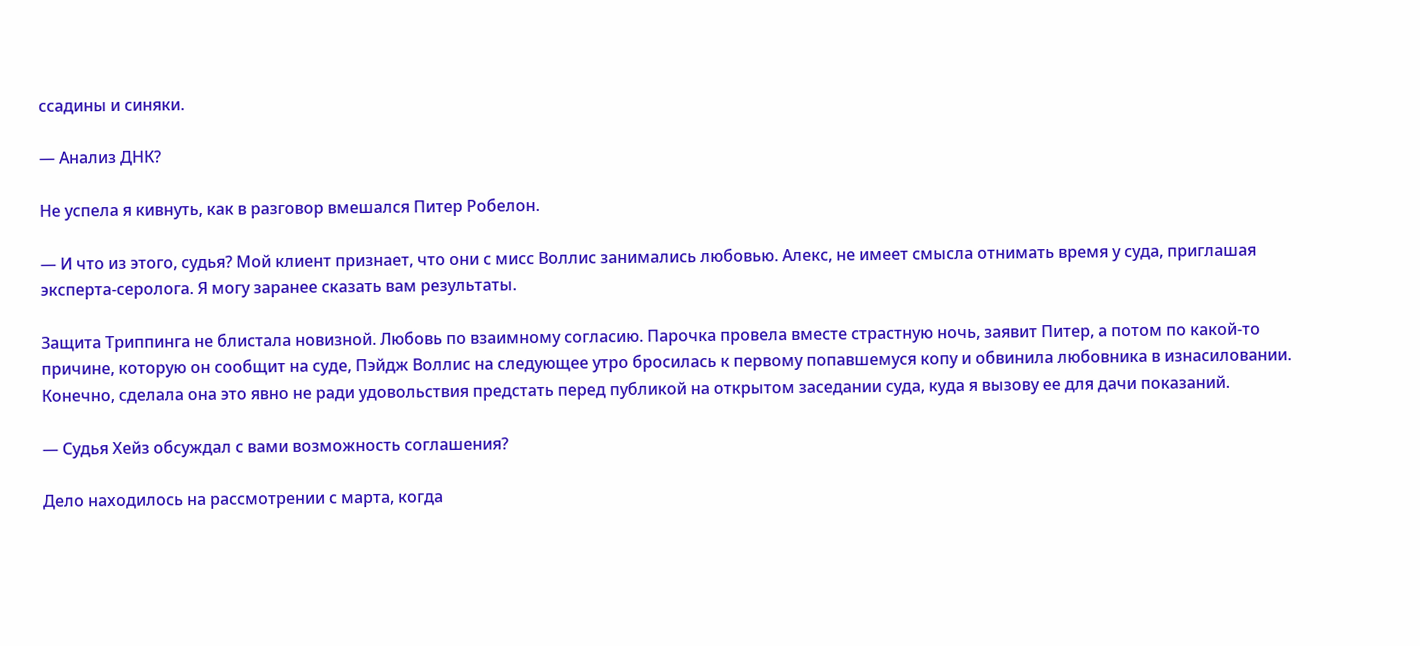ссадины и синяки.

— Анализ ДНК?

Не успела я кивнуть, как в разговор вмешался Питер Робелон.

— И что из этого, судья? Мой клиент признает, что они с мисс Воллис занимались любовью. Алекс, не имеет смысла отнимать время у суда, приглашая эксперта-серолога. Я могу заранее сказать вам результаты.

Защита Триппинга не блистала новизной. Любовь по взаимному согласию. Парочка провела вместе страстную ночь, заявит Питер, а потом по какой-то причине, которую он сообщит на суде, Пэйдж Воллис на следующее утро бросилась к первому попавшемуся копу и обвинила любовника в изнасиловании. Конечно, сделала она это явно не ради удовольствия предстать перед публикой на открытом заседании суда, куда я вызову ее для дачи показаний.

— Судья Хейз обсуждал с вами возможность соглашения?

Дело находилось на рассмотрении с марта, когда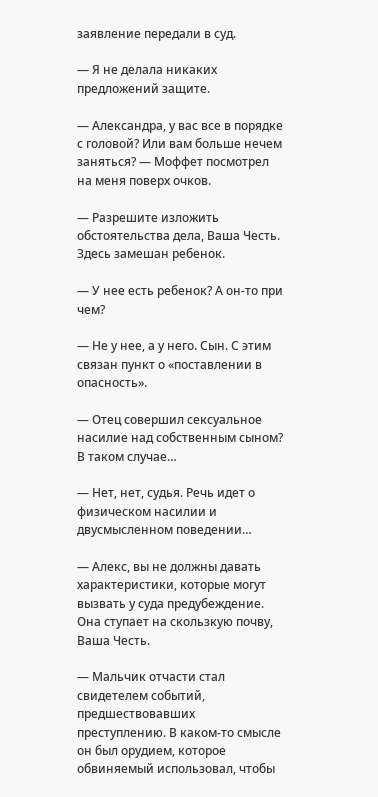заявление передали в суд.

— Я не делала никаких предложений защите.

— Александра, у вас все в порядке с головой? Или вам больше нечем заняться? — Моффет посмотрел на меня поверх очков.

— Разрешите изложить обстоятельства дела, Ваша Честь. Здесь замешан ребенок.

— У нее есть ребенок? А он-то при чем?

— Не у нее, а у него. Сын. С этим связан пункт о «поставлении в опасность».

— Отец совершил сексуальное насилие над собственным сыном? В таком случае…

— Нет, нет, судья. Речь идет о физическом насилии и двусмысленном поведении…

— Алекс, вы не должны давать характеристики, которые могут вызвать у суда предубеждение. Она ступает на скользкую почву, Ваша Честь.

— Мальчик отчасти стал свидетелем событий, предшествовавших преступлению. В каком-то смысле он был орудием, которое обвиняемый использовал, чтобы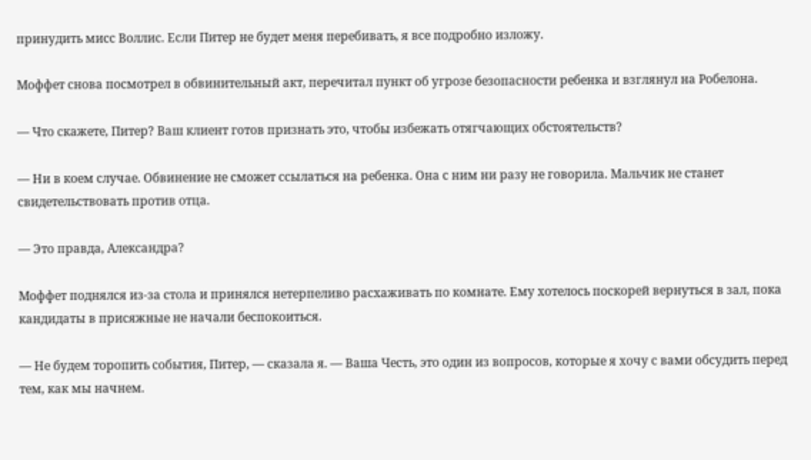принудить мисс Воллис. Если Питер не будет меня перебивать, я все подробно изложу.

Моффет снова посмотрел в обвинительный акт, перечитал пункт об угрозе безопасности ребенка и взглянул на Робелона.

— Что скажете, Питер? Ваш клиент готов признать это, чтобы избежать отягчающих обстоятельств?

— Ни в коем случае. Обвинение не сможет ссылаться на ребенка. Она с ним ни разу не говорила. Мальчик не станет свидетельствовать против отца.

— Это правда, Александра?

Моффет поднялся из-за стола и принялся нетерпеливо расхаживать по комнате. Ему хотелось поскорей вернуться в зал, пока кандидаты в присяжные не начали беспокоиться.

— Не будем торопить события, Питер, — сказала я. — Ваша Честь, это один из вопросов, которые я хочу с вами обсудить перед тем, как мы начнем.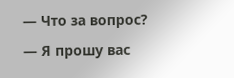— Что за вопрос?

— Я прошу вас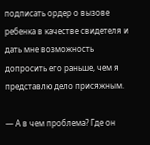подписать ордер о вызове ребенка в качестве свидетеля и дать мне возможность допросить его раньше, чем я представлю дело присяжным.

— А в чем проблема? Где он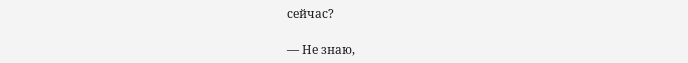сейчас?

— Не знаю,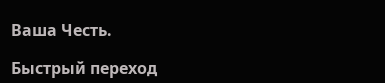Ваша Честь.

Быстрый переход